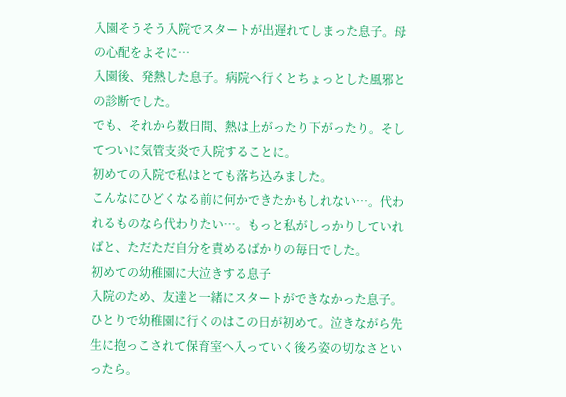入園そうそう入院でスタートが出遅れてしまった息子。母の心配をよそに…
入園後、発熱した息子。病院へ行くとちょっとした風邪との診断でした。
でも、それから数日間、熱は上がったり下がったり。そしてついに気管支炎で入院することに。
初めての入院で私はとても落ち込みました。
こんなにひどくなる前に何かできたかもしれない…。代われるものなら代わりたい…。もっと私がしっかりしていればと、ただただ自分を責めるばかりの毎日でした。
初めての幼稚園に大泣きする息子
入院のため、友達と一緒にスタートができなかった息子。
ひとりで幼稚園に行くのはこの日が初めて。泣きながら先生に抱っこされて保育室へ入っていく後ろ姿の切なさといったら。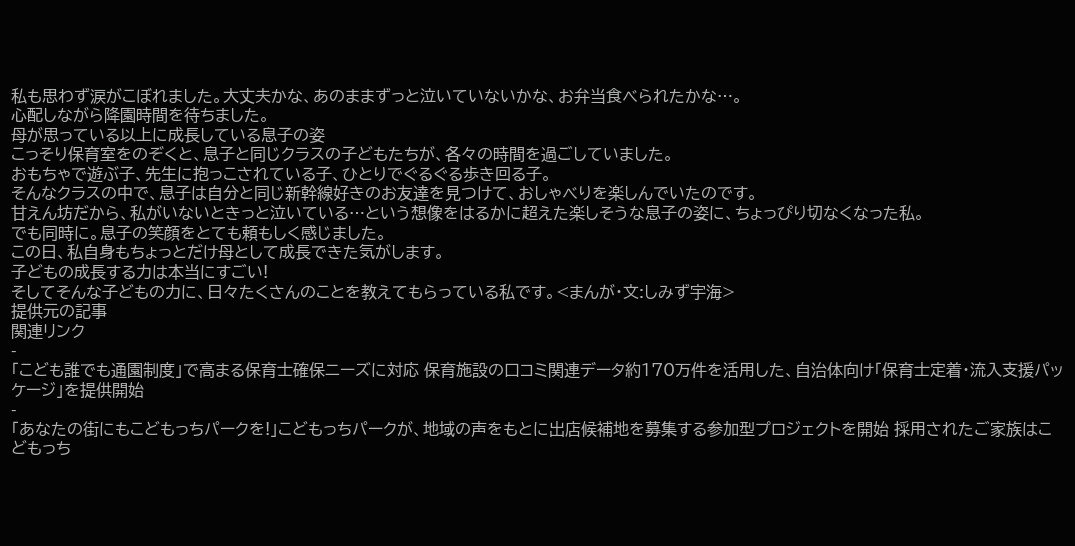私も思わず涙がこぼれました。大丈夫かな、あのままずっと泣いていないかな、お弁当食べられたかな…。
心配しながら降園時間を待ちました。
母が思っている以上に成長している息子の姿
こっそり保育室をのぞくと、息子と同じクラスの子どもたちが、各々の時間を過ごしていました。
おもちゃで遊ぶ子、先生に抱っこされている子、ひとりでぐるぐる歩き回る子。
そんなクラスの中で、息子は自分と同じ新幹線好きのお友達を見つけて、おしゃべりを楽しんでいたのです。
甘えん坊だから、私がいないときっと泣いている…という想像をはるかに超えた楽しそうな息子の姿に、ちょっぴり切なくなった私。
でも同時に。息子の笑顔をとても頼もしく感じました。
この日、私自身もちょっとだけ母として成長できた気がします。
子どもの成長する力は本当にすごい!
そしてそんな子どもの力に、日々たくさんのことを教えてもらっている私です。<まんが・文:しみず宇海>
提供元の記事
関連リンク
-
「こども誰でも通園制度」で高まる保育士確保ニーズに対応 保育施設の口コミ関連データ約170万件を活用した、自治体向け「保育士定着・流入支援パッケージ」を提供開始
-
「あなたの街にもこどもっちパークを!」こどもっちパークが、地域の声をもとに出店候補地を募集する参加型プロジェクトを開始 採用されたご家族はこどもっち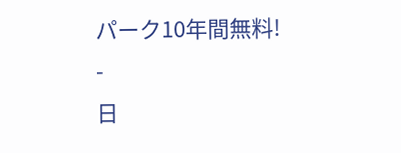パーク10年間無料!
-
日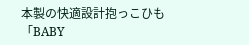本製の快適設計抱っこひも「BABY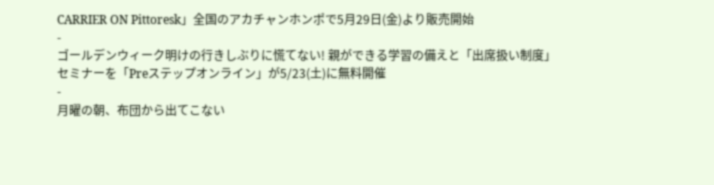CARRIER ON Pittoresk」全国のアカチャンホンポで5月29日(金)より販売開始
-
ゴールデンウィーク明けの行きしぶりに慌てない! 親ができる学習の備えと「出席扱い制度」セミナーを「Preステップオンライン」が5/23(土)に無料開催
-
月曜の朝、布団から出てこない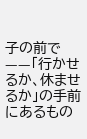子の前で——「行かせるか、休ませるか」の手前にあるもの